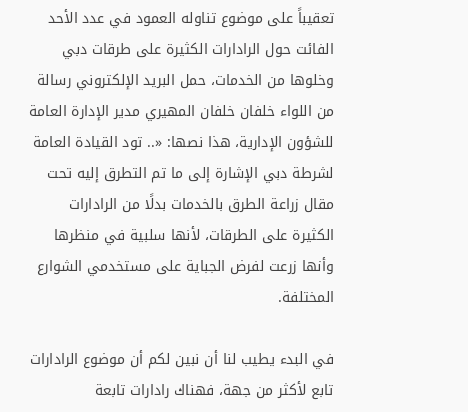تعقيباً على موضوع تناوله العمود في عدد الأحد الفائت حول الرادارات الكثيرة على طرقات دبي وخلوها من الخدمات، حمل البريد الإلكتروني رسالة من اللواء خلفان خلفان المهيري مدير الإدارة العامة للشؤون الإدارية، هذا نصها: «.. تود القيادة العامة لشرطة دبي الإشارة إلى ما تم التطرق إليه تحت مقال زراعة الطرق بالخدمات بدلًا من الرادارات الكثيرة على الطرقات، لأنها سلبية في منظرها وأنها زرعت لفرض الجباية على مستخدمي الشوارع المختلفة.

في البدء يطيب لنا أن نبين لكم أن موضوع الرادارات تابع لأكثر من جهة، فهناك رادارات تابعة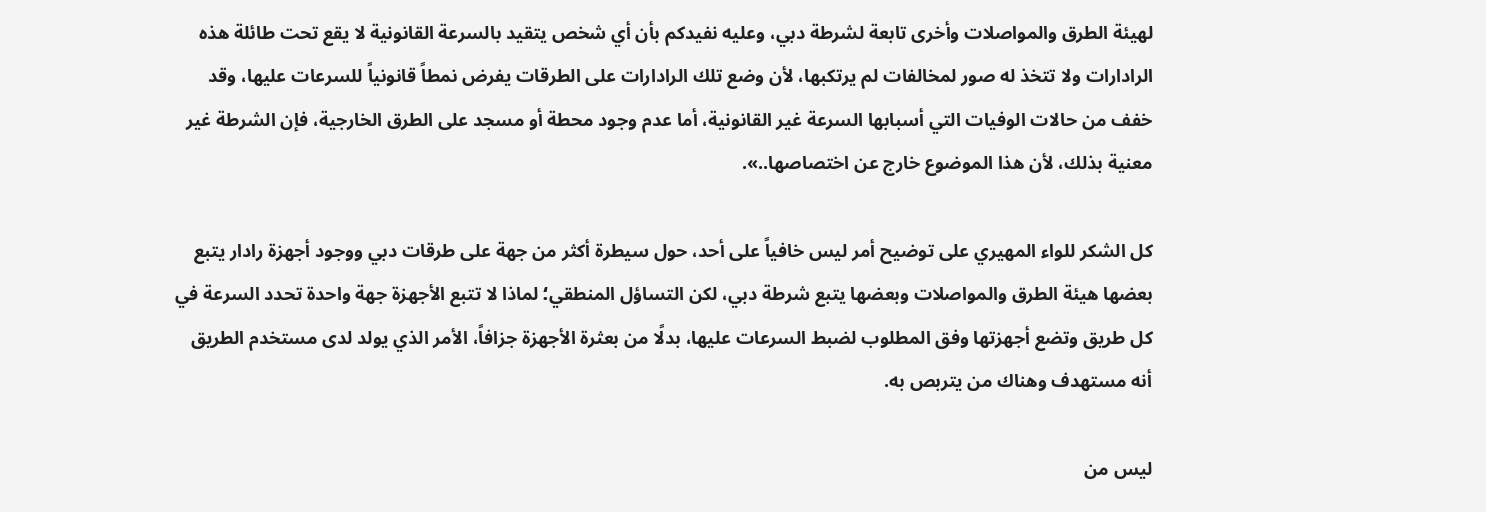لهيئة الطرق والمواصلات وأخرى تابعة لشرطة دبي، وعليه نفيدكم بأن أي شخص يتقيد بالسرعة القانونية لا يقع تحت طائلة هذه الرادارات ولا تتخذ له صور لمخالفات لم يرتكبها، لأن وضع تلك الرادارات على الطرقات يفرض نمطاً قانونياً للسرعات عليها، وقد خفف من حالات الوفيات التي أسبابها السرعة غير القانونية، أما عدم وجود محطة أو مسجد على الطرق الخارجية، فإن الشرطة غير معنية بذلك، لأن هذا الموضوع خارج عن اختصاصها..».

كل الشكر للواء المهيري على توضيح أمر ليس خافياً على أحد، حول سيطرة أكثر من جهة على طرقات دبي ووجود أجهزة رادار يتبع بعضها هيئة الطرق والمواصلات وبعضها يتبع شرطة دبي، لكن التساؤل المنطقي؛ لماذا لا تتبع الأجهزة جهة واحدة تحدد السرعة في كل طريق وتضع أجهزتها وفق المطلوب لضبط السرعات عليها، بدلًا من بعثرة الأجهزة جزافاً، الأمر الذي يولد لدى مستخدم الطريق أنه مستهدف وهناك من يتربص به.

ليس من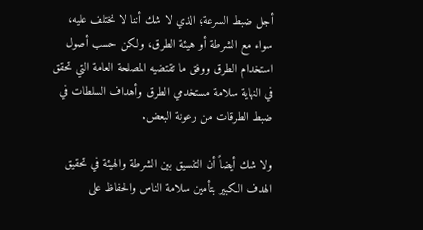أجل ضبط السرعة؛ الذي لا شك أننا لا نختلف عليه، سواء مع الشرطة أو هيئة الطرق، ولكن حسب أصول استخدام الطرق ووفق ما تقتضيه المصلحة العامة التي تحقق في النهاية سلامة مستخدمي الطرق وأهداف السلطات في ضبط الطرقات من رعونة البعض.

ولا شك أيضاً أن التنسيق بين الشرطة والهيئة في تحقيق الهدف الكبير بتأمين سلامة الناس والحفاظ على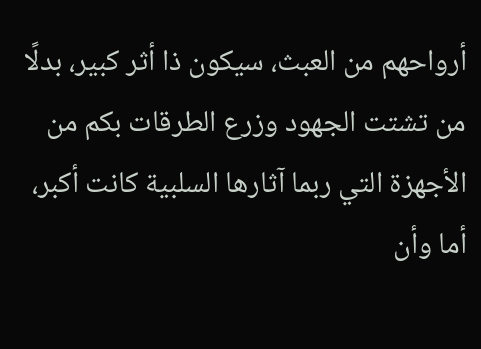أرواحهم من العبث، سيكون ذا أثر كبير، بدلًا من تشتت الجهود وزرع الطرقات بكم من الأجهزة التي ربما آثارها السلبية كانت أكبر، أما وأن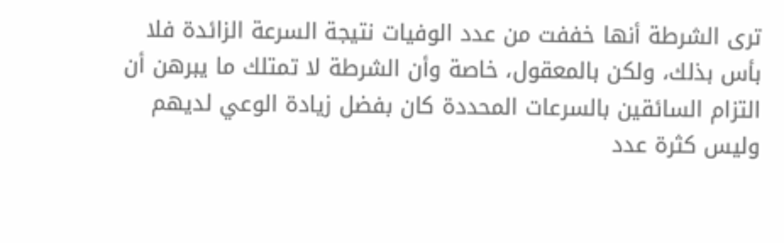ترى الشرطة أنها خففت من عدد الوفيات نتيجة السرعة الزائدة فلا بأس بذلك، ولكن بالمعقول، خاصة وأن الشرطة لا تمتلك ما يبرهن أن التزام السائقين بالسرعات المحددة كان بفضل زيادة الوعي لديهم وليس كثرة عدد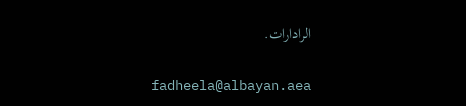الرادارات.

fadheela@albayan.aea